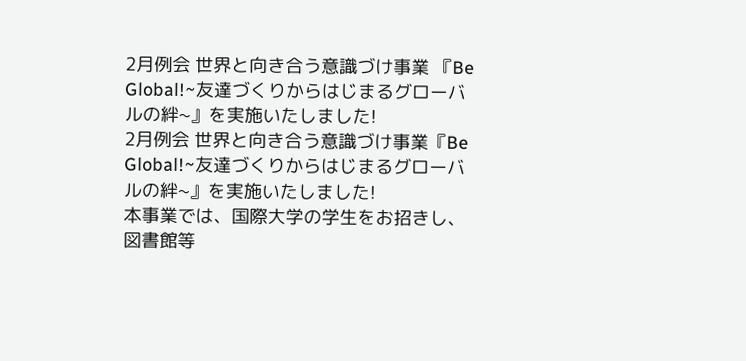2月例会 世界と向き合う意識づけ事業 『Be Global!~友達づくりからはじまるグローバルの絆~』を実施いたしました!
2月例会 世界と向き合う意識づけ事業『Be Global!~友達づくりからはじまるグローバルの絆~』を実施いたしました!
本事業では、国際大学の学生をお招きし、図書館等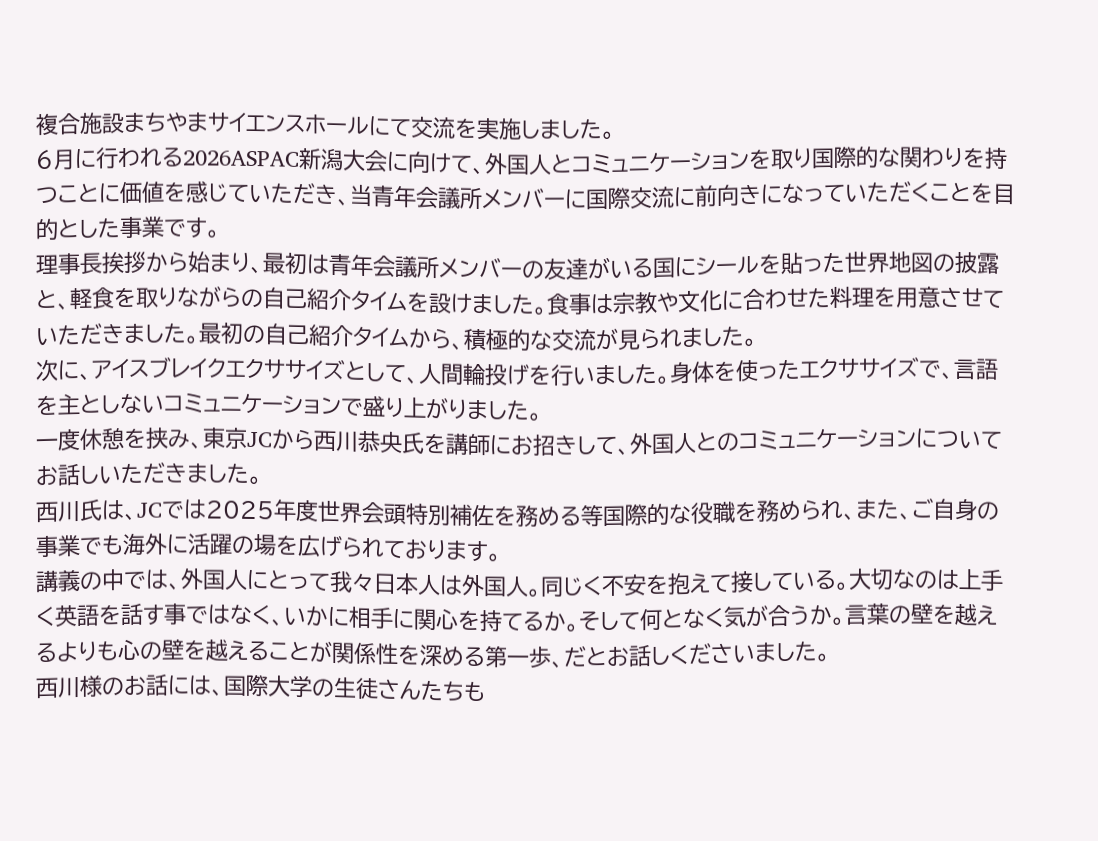複合施設まちやまサイエンスホールにて交流を実施しました。
6月に行われる2026ASPAC新潟大会に向けて、外国人とコミュニケーションを取り国際的な関わりを持つことに価値を感じていただき、当青年会議所メンバーに国際交流に前向きになっていただくことを目的とした事業です。
理事長挨拶から始まり、最初は青年会議所メンバーの友達がいる国にシールを貼った世界地図の披露と、軽食を取りながらの自己紹介タイムを設けました。食事は宗教や文化に合わせた料理を用意させていただきました。最初の自己紹介タイムから、積極的な交流が見られました。
次に、アイスブレイクエクササイズとして、人間輪投げを行いました。身体を使ったエクササイズで、言語を主としないコミュニケーションで盛り上がりました。
一度休憩を挟み、東京JCから西川恭央氏を講師にお招きして、外国人とのコミュニケーションについてお話しいただきました。
西川氏は、JCでは2025年度世界会頭特別補佐を務める等国際的な役職を務められ、また、ご自身の事業でも海外に活躍の場を広げられております。
講義の中では、外国人にとって我々日本人は外国人。同じく不安を抱えて接している。大切なのは上手く英語を話す事ではなく、いかに相手に関心を持てるか。そして何となく気が合うか。言葉の壁を越えるよりも心の壁を越えることが関係性を深める第一歩、だとお話しくださいました。
西川様のお話には、国際大学の生徒さんたちも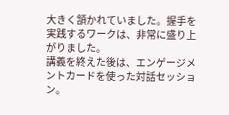大きく頷かれていました。握手を実践するワークは、非常に盛り上がりました。
講義を終えた後は、エンゲージメントカードを使った対話セッション。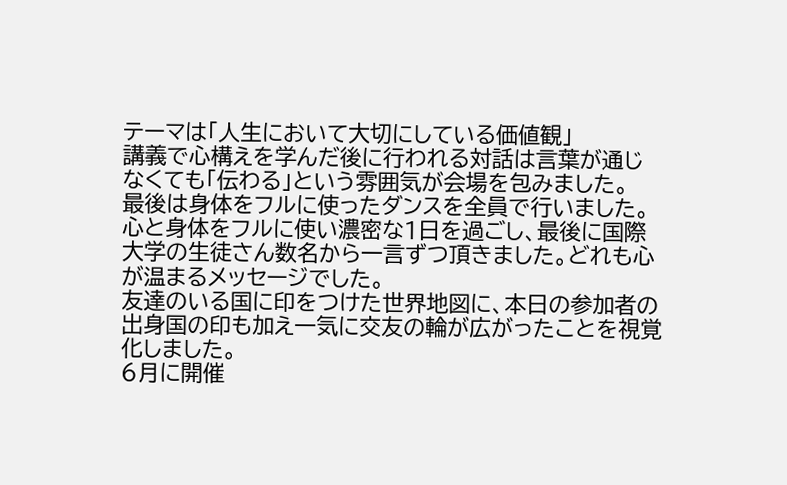テーマは「人生において大切にしている価値観」
講義で心構えを学んだ後に行われる対話は言葉が通じなくても「伝わる」という雰囲気が会場を包みました。
最後は身体をフルに使ったダンスを全員で行いました。
心と身体をフルに使い濃密な1日を過ごし、最後に国際大学の生徒さん数名から一言ずつ頂きました。どれも心が温まるメッセージでした。
友達のいる国に印をつけた世界地図に、本日の参加者の出身国の印も加え一気に交友の輪が広がったことを視覚化しました。
6月に開催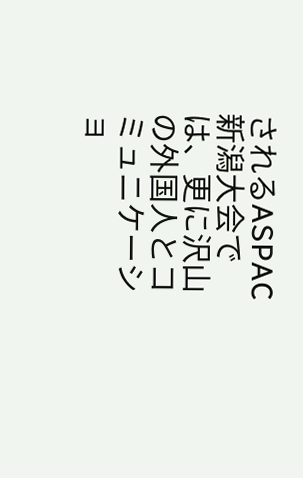されるASPAC新潟大会では、更に沢山の外国人とコミュニケーショ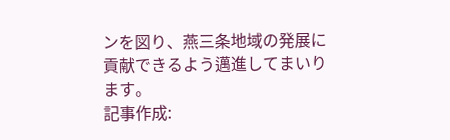ンを図り、燕三条地域の発展に貢献できるよう邁進してまいります。
記事作成: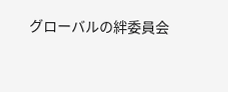グローバルの絆委員会